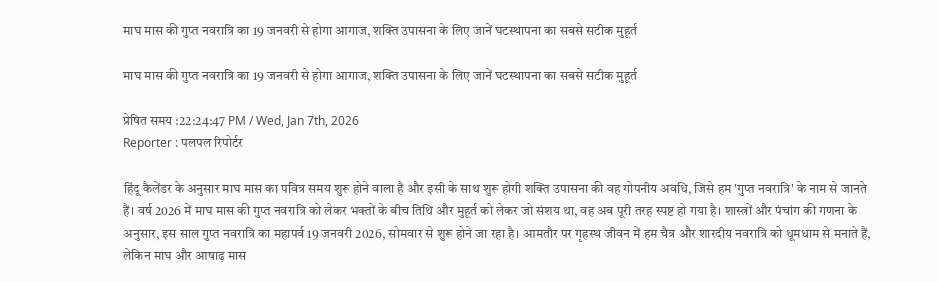माघ मास की गुप्त नवरात्रि का 19 जनवरी से होगा आगाज, शक्ति उपासना के लिए जानें घटस्थापना का सबसे सटीक मुहूर्त

माघ मास की गुप्त नवरात्रि का 19 जनवरी से होगा आगाज, शक्ति उपासना के लिए जानें घटस्थापना का सबसे सटीक मुहूर्त

प्रेषित समय :22:24:47 PM / Wed, Jan 7th, 2026
Reporter : पलपल रिपोर्टर

हिंदू कैलेंडर के अनुसार माघ मास का पवित्र समय शुरू होने वाला है और इसी के साथ शुरू होगी शक्ति उपासना की वह गोपनीय अवधि, जिसे हम 'गुप्त नवरात्रि' के नाम से जानते हैं। वर्ष 2026 में माघ मास की गुप्त नवरात्रि को लेकर भक्तों के बीच तिथि और मुहूर्त को लेकर जो संशय था, वह अब पूरी तरह स्पष्ट हो गया है। शास्त्रों और पंचांग की गणना के अनुसार, इस साल गुप्त नवरात्रि का महापर्व 19 जनवरी 2026, सोमवार से शुरू होने जा रहा है। आमतौर पर गृहस्थ जीवन में हम चैत्र और शारदीय नवरात्रि को धूमधाम से मनाते हैं, लेकिन माघ और आषाढ़ मास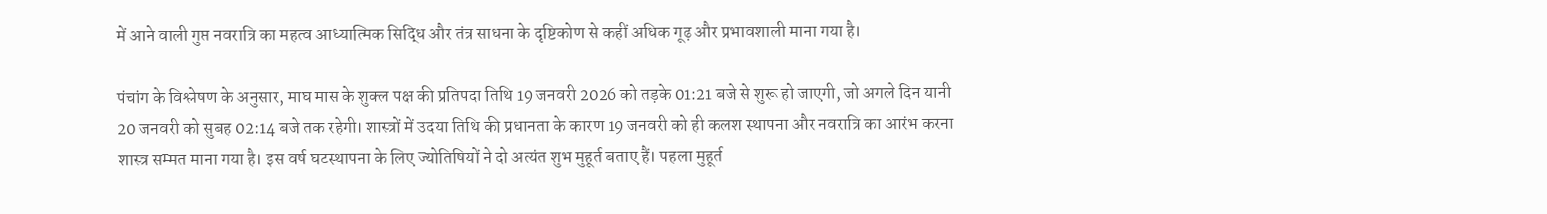में आने वाली गुप्त नवरात्रि का महत्व आध्यात्मिक सिद्धि और तंत्र साधना के दृष्टिकोण से कहीं अधिक गूढ़ और प्रभावशाली माना गया है।

पंचांग के विश्लेषण के अनुसार, माघ मास के शुक्ल पक्ष की प्रतिपदा तिथि 19 जनवरी 2026 को तड़के 01:21 बजे से शुरू हो जाएगी, जो अगले दिन यानी 20 जनवरी को सुबह 02:14 बजे तक रहेगी। शास्त्रों में उदया तिथि की प्रधानता के कारण 19 जनवरी को ही कलश स्थापना और नवरात्रि का आरंभ करना शास्त्र सम्मत माना गया है। इस वर्ष घटस्थापना के लिए ज्योतिषियों ने दो अत्यंत शुभ मुहूर्त बताए हैं। पहला मुहूर्त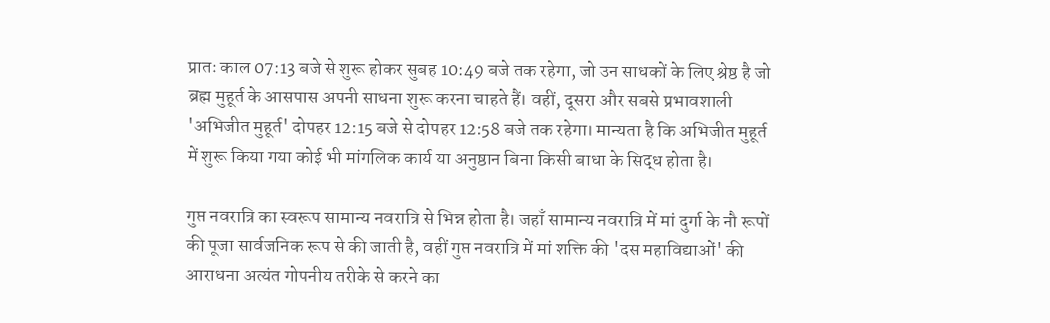प्रातः काल 07:13 बजे से शुरू होकर सुबह 10:49 बजे तक रहेगा, जो उन साधकों के लिए श्रेष्ठ है जो ब्रह्म मुहूर्त के आसपास अपनी साधना शुरू करना चाहते हैं। वहीं, दूसरा और सबसे प्रभावशाली 'अभिजीत मुहूर्त' दोपहर 12:15 बजे से दोपहर 12:58 बजे तक रहेगा। मान्यता है कि अभिजीत मुहूर्त में शुरू किया गया कोई भी मांगलिक कार्य या अनुष्ठान बिना किसी बाधा के सिद्ध होता है।

गुप्त नवरात्रि का स्वरूप सामान्य नवरात्रि से भिन्न होता है। जहाँ सामान्य नवरात्रि में मां दुर्गा के नौ रूपों की पूजा सार्वजनिक रूप से की जाती है, वहीं गुप्त नवरात्रि में मां शक्ति की 'दस महाविद्याओं' की आराधना अत्यंत गोपनीय तरीके से करने का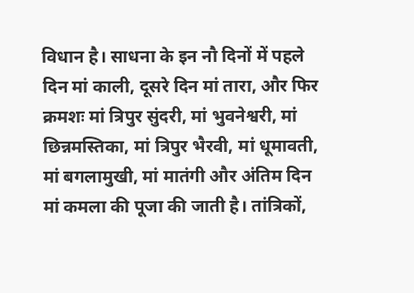विधान है। साधना के इन नौ दिनों में पहले दिन मां काली, दूसरे दिन मां तारा, और फिर क्रमशः मां त्रिपुर सुंदरी, मां भुवनेश्वरी, मां छिन्नमस्तिका, मां त्रिपुर भैरवी, मां धूमावती, मां बगलामुखी, मां मातंगी और अंतिम दिन मां कमला की पूजा की जाती है। तांत्रिकों,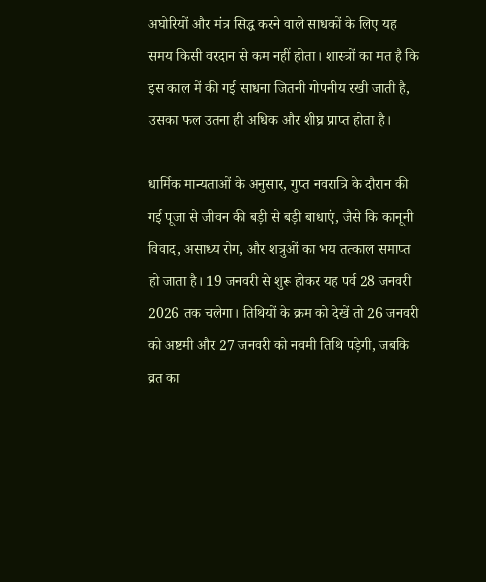अघोरियों और मंत्र सिद्ध करने वाले साधकों के लिए यह समय किसी वरदान से कम नहीं होता। शास्त्रों का मत है कि इस काल में की गई साधना जितनी गोपनीय रखी जाती है, उसका फल उतना ही अधिक और शीघ्र प्राप्त होता है।

धार्मिक मान्यताओं के अनुसार, गुप्त नवरात्रि के दौरान की गई पूजा से जीवन की बड़ी से बड़ी बाधाएं, जैसे कि कानूनी विवाद, असाध्य रोग, और शत्रुओं का भय तत्काल समाप्त हो जाता है। 19 जनवरी से शुरू होकर यह पर्व 28 जनवरी 2026 तक चलेगा। तिथियों के क्रम को देखें तो 26 जनवरी को अष्टमी और 27 जनवरी को नवमी तिथि पड़ेगी, जबकि व्रत का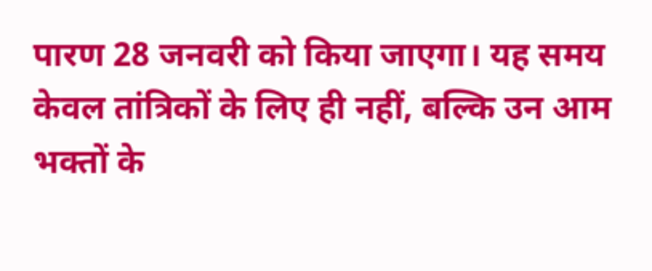पारण 28 जनवरी को किया जाएगा। यह समय केवल तांत्रिकों के लिए ही नहीं, बल्कि उन आम भक्तों के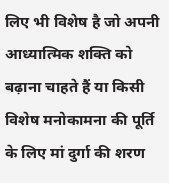लिए भी विशेष है जो अपनी आध्यात्मिक शक्ति को बढ़ाना चाहते हैं या किसी विशेष मनोकामना की पूर्ति के लिए मां दुर्गा की शरण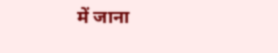में जाना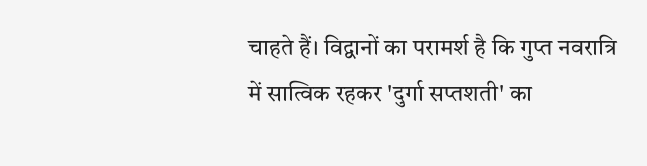चाहते हैं। विद्वानों का परामर्श है कि गुप्त नवरात्रि में सात्विक रहकर 'दुर्गा सप्तशती' का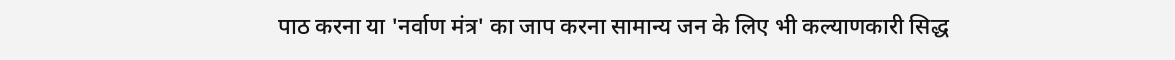पाठ करना या 'नर्वाण मंत्र' का जाप करना सामान्य जन के लिए भी कल्याणकारी सिद्ध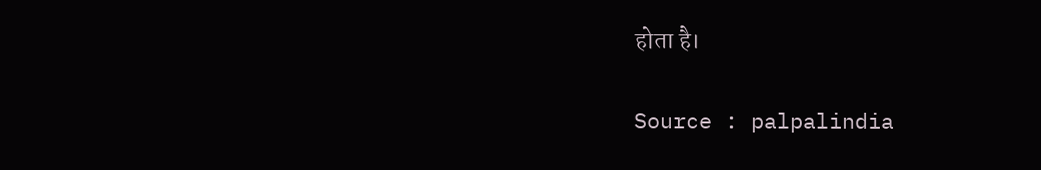होता है।

Source : palpalindia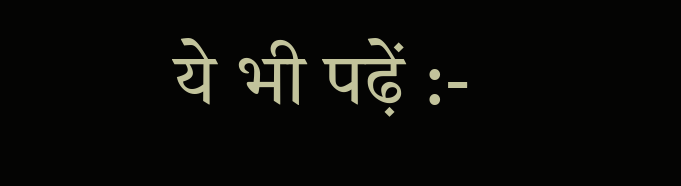ये भी पढ़ें :-